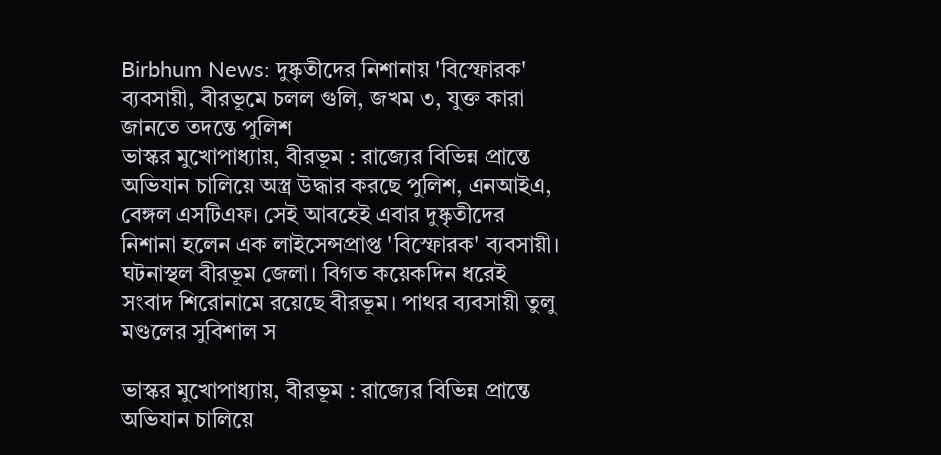Birbhum News: দুষ্কৃতীদের নিশানায় 'বিস্ফোরক' ব্যবসায়ী, বীরভূমে চলল গুলি, জখম ৩, যুক্ত কারা জানতে তদন্তে পুলিশ
ভাস্কর মুখোপাধ্যায়, বীরভূম : রাজ্যের বিভিন্ন প্রান্তে অভিযান চালিয়ে অস্ত্র উদ্ধার করছে পুলিশ, এনআইএ, বেঙ্গল এসটিএফ। সেই আবহেই এবার দুষ্কৃতীদের নিশানা হলেন এক লাইসেন্সপ্রাপ্ত 'বিস্ফোরক' ব্যবসায়ী। ঘটনাস্থল বীরভূম জেলা। বিগত কয়েকদিন ধরেই সংবাদ শিরোনামে রয়েছে বীরভূম। পাথর ব্যবসায়ী তুলু মণ্ডলের সুবিশাল স

ভাস্কর মুখোপাধ্যায়, বীরভূম : রাজ্যের বিভিন্ন প্রান্তে অভিযান চালিয়ে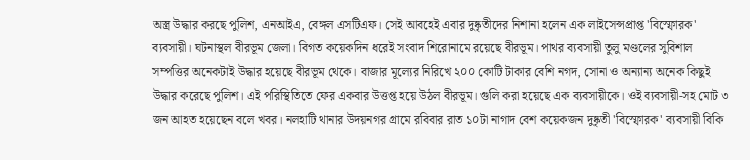অস্ত্র উদ্ধার করছে পুলিশ, এনআইএ, বেঙ্গল এসটিএফ। সেই আবহেই এবার দুষ্কৃতীদের নিশানা হলেন এক লাইসেন্সপ্রাপ্ত 'বিস্ফোরক' ব্যবসায়ী। ঘটনাস্থল বীরভূম জেলা। বিগত কয়েকদিন ধরেই সংবাদ শিরোনামে রয়েছে বীরভূম। পাথর ব্যবসায়ী তুলু মণ্ডলের সুবিশাল সম্পত্তির অনেকটাই উদ্ধার হয়েছে বীরভূম থেকে। বাজার মূল্যের নিরিখে ২০০ কোটি টাকার বেশি নগদ, সোনা ও অন্যান্য অনেক কিছুই উদ্ধার করেছে পুলিশ। এই পরিস্থিতিতে ফের একবার উত্তপ্ত হয়ে উঠল বীরভূম। গুলি করা হয়েছে এক ব্যবসায়ীকে। ওই ব্যবসায়ী-সহ মোট ৩ জন আহত হয়েছেন বলে খবর। নলহাটি থানার উদয়নগর গ্রামে রবিবার রাত ১০টা নাগাদ বেশ কয়েকজন দুষ্কৃতী 'বিস্ফোরক' ব্যবসায়ী বিকি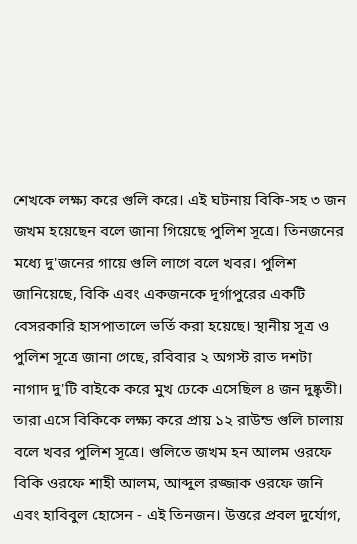শেখকে লক্ষ্য করে গুলি করে। এই ঘটনায় বিকি-সহ ৩ জন জখম হয়েছেন বলে জানা গিয়েছে পুলিশ সূত্রে। তিনজনের মধ্যে দু'জনের গায়ে গুলি লাগে বলে খবর। পুলিশ জানিয়েছে, বিকি এবং একজনকে দূর্গাপুরের একটি বেসরকারি হাসপাতালে ভর্তি করা হয়েছে। স্থানীয় সূত্র ও পুলিশ সূত্রে জানা গেছে, রবিবার ২ অগস্ট রাত দশটা নাগাদ দু'টি বাইকে করে মুখ ঢেকে এসেছিল ৪ জন দুষ্কৃতী। তারা এসে বিকিকে লক্ষ্য করে প্রায় ১২ রাউন্ড গুলি চালায় বলে খবর পুলিশ সূত্রে। গুলিতে জখম হন আলম ওরফে বিকি ওরফে শাহী আলম, আব্দুল রজ্জাক ওরফে জনি এবং হাবিবুল হোসেন - এই তিনজন। উত্তরে প্রবল দুর্যোগ,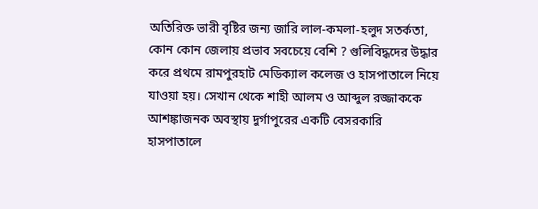অতিরিক্ত ভারী বৃষ্টির জন্য জারি লাল-কমলা-হলুদ সতর্কতা, কোন কোন জেলায় প্রভাব সবচেয়ে বেশি ? গুলিবিদ্ধদের উদ্ধার করে প্রথমে রামপুরহাট মেডিক্যাল কলেজ ও হাসপাতালে নিয়ে যাওয়া হয়। সেখান থেকে শাহী আলম ও আব্দুল রজ্জাককে আশঙ্কাজনক অবস্থায় দুর্গাপুরের একটি বেসরকারি হাসপাতালে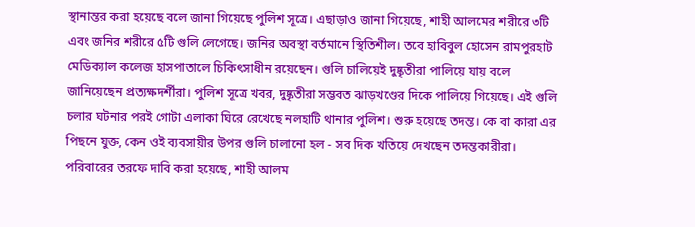স্থানান্তর করা হয়েছে বলে জানা গিয়েছে পুলিশ সূত্রে। এছাড়াও জানা গিয়েছে, শাহী আলমের শরীরে ৩টি এবং জনির শরীরে ৫টি গুলি লেগেছে। জনির অবস্থা বর্তমানে স্থিতিশীল। তবে হাবিবুল হোসেন রামপুরহাট মেডিক্যাল কলেজ হাসপাতালে চিকিৎসাধীন রয়েছেন। গুলি চালিয়েই দুষ্কৃতীরা পালিয়ে যায় বলে জানিয়েছেন প্রত্যক্ষদর্শীরা। পুলিশ সূত্রে খবর, দুষ্কৃতীরা সম্ভবত ঝাড়খণ্ডের দিকে পালিয়ে গিয়েছে। এই গুলি চলার ঘটনার পরই গোটা এলাকা ঘিরে রেখেছে নলহাটি থানার পুলিশ। শুরু হয়েছে তদন্ত। কে বা কারা এর পিছনে যুক্ত, কেন ওই ব্যবসায়ীর উপর গুলি চালানো হল - সব দিক খতিয়ে দেখছেন তদন্তকারীরা। পরিবারের তরফে দাবি করা হয়েছে, শাহী আলম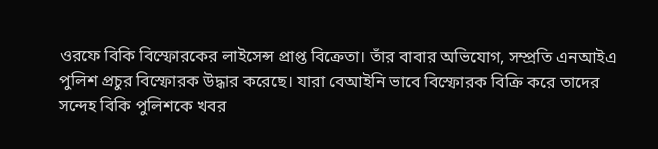ওরফে বিকি বিস্ফোরকের লাইসেন্স প্রাপ্ত বিক্রেতা। তাঁর বাবার অভিযোগ, সম্প্রতি এনআইএ পুলিশ প্রচুর বিস্ফোরক উদ্ধার করেছে। যারা বেআইনি ভাবে বিস্ফোরক বিক্রি করে তাদের সন্দেহ বিকি পুলিশকে খবর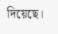দিয়েছে।